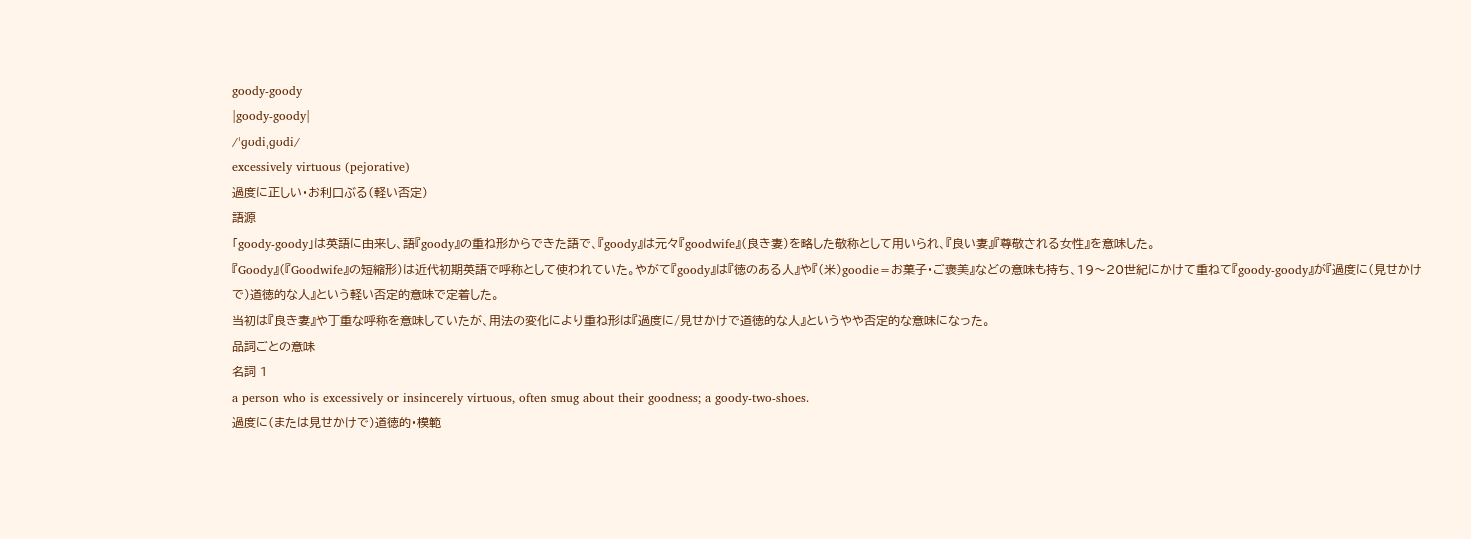goody-goody
|goody-goody|
/ˈɡʊdiˌɡʊdi/
excessively virtuous (pejorative)
過度に正しい・お利口ぶる(軽い否定)
語源
「goody-goody」は英語に由来し、語『goody』の重ね形からできた語で、『goody』は元々『goodwife』(良き妻)を略した敬称として用いられ、『良い妻』『尊敬される女性』を意味した。
『Goody』(『Goodwife』の短縮形)は近代初期英語で呼称として使われていた。やがて『goody』は『徳のある人』や『(米)goodie=お菓子・ご褒美』などの意味も持ち、19〜20世紀にかけて重ねて『goody-goody』が『過度に(見せかけで)道徳的な人』という軽い否定的意味で定着した。
当初は『良き妻』や丁重な呼称を意味していたが、用法の変化により重ね形は『過度に/見せかけで道徳的な人』というやや否定的な意味になった。
品詞ごとの意味
名詞 1
a person who is excessively or insincerely virtuous, often smug about their goodness; a goody-two-shoes.
過度に(または見せかけで)道徳的・模範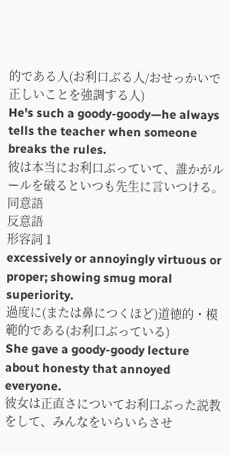的である人(お利口ぶる人/おせっかいで正しいことを強調する人)
He's such a goody-goody—he always tells the teacher when someone breaks the rules.
彼は本当にお利口ぶっていて、誰かがルールを破るといつも先生に言いつける。
同意語
反意語
形容詞 1
excessively or annoyingly virtuous or proper; showing smug moral superiority.
過度に(または鼻につくほど)道徳的・模範的である(お利口ぶっている)
She gave a goody-goody lecture about honesty that annoyed everyone.
彼女は正直さについてお利口ぶった説教をして、みんなをいらいらさせ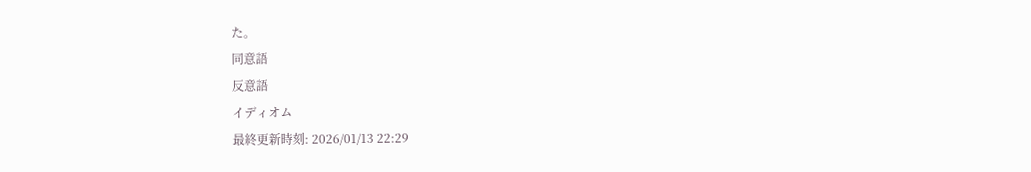た。
同意語
反意語
イディオム
最終更新時刻: 2026/01/13 22:29